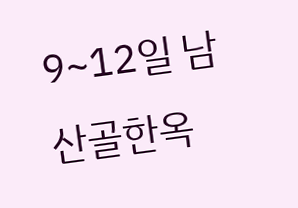9~12일 남산골한옥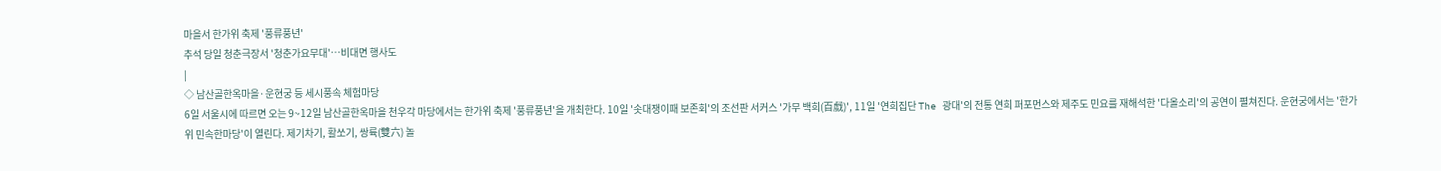마을서 한가위 축제 '풍류풍년'
추석 당일 청춘극장서 '청춘가요무대'…비대면 행사도
|
◇ 남산골한옥마을·운현궁 등 세시풍속 체험마당
6일 서울시에 따르면 오는 9~12일 남산골한옥마을 천우각 마당에서는 한가위 축제 '풍류풍년'을 개최한다. 10일 '솟대쟁이패 보존회'의 조선판 서커스 '가무 백희(百戱)', 11일 '연희집단 The 광대'의 전통 연희 퍼포먼스와 제주도 민요를 재해석한 '다올소리'의 공연이 펼쳐진다. 운현궁에서는 '한가위 민속한마당'이 열린다. 제기차기, 활쏘기, 쌍륙(雙六) 놀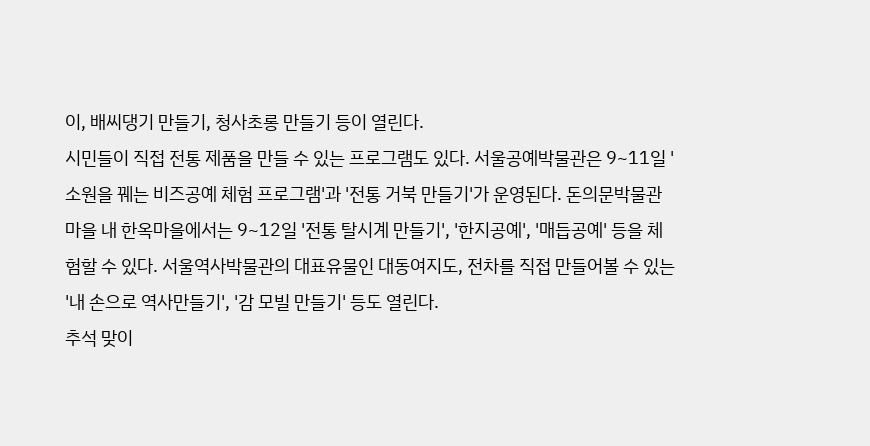이, 배씨댕기 만들기, 청사초롱 만들기 등이 열린다.
시민들이 직접 전통 제품을 만들 수 있는 프로그램도 있다. 서울공예박물관은 9~11일 '소원을 꿰는 비즈공예 체험 프로그램'과 '전통 거북 만들기'가 운영된다. 돈의문박물관마을 내 한옥마을에서는 9~12일 '전통 탈시계 만들기', '한지공예', '매듭공예' 등을 체험할 수 있다. 서울역사박물관의 대표유물인 대동여지도, 전차를 직접 만들어볼 수 있는 '내 손으로 역사만들기', '감 모빌 만들기' 등도 열린다.
추석 맞이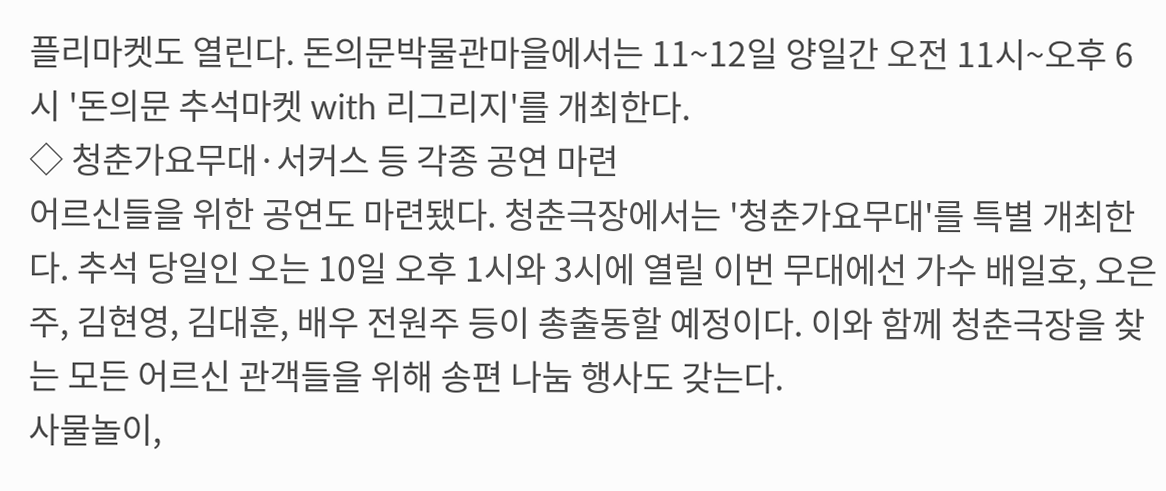플리마켓도 열린다. 돈의문박물관마을에서는 11~12일 양일간 오전 11시~오후 6시 '돈의문 추석마켓 with 리그리지'를 개최한다.
◇ 청춘가요무대·서커스 등 각종 공연 마련
어르신들을 위한 공연도 마련됐다. 청춘극장에서는 '청춘가요무대'를 특별 개최한다. 추석 당일인 오는 10일 오후 1시와 3시에 열릴 이번 무대에선 가수 배일호, 오은주, 김현영, 김대훈, 배우 전원주 등이 총출동할 예정이다. 이와 함께 청춘극장을 찾는 모든 어르신 관객들을 위해 송편 나눔 행사도 갖는다.
사물놀이,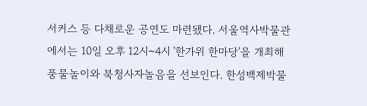서커스 등 다채로운 공연도 마련됐다. 서울역사박물관에서는 10일 오후 12시~4시 '한가위 한마당'을 개최해 풍물놀이와 북청사자놀음을 선보인다. 한성백제박물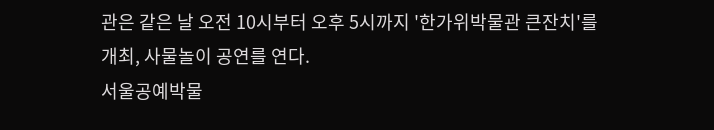관은 같은 날 오전 10시부터 오후 5시까지 '한가위박물관 큰잔치'를 개최, 사물놀이 공연를 연다.
서울공예박물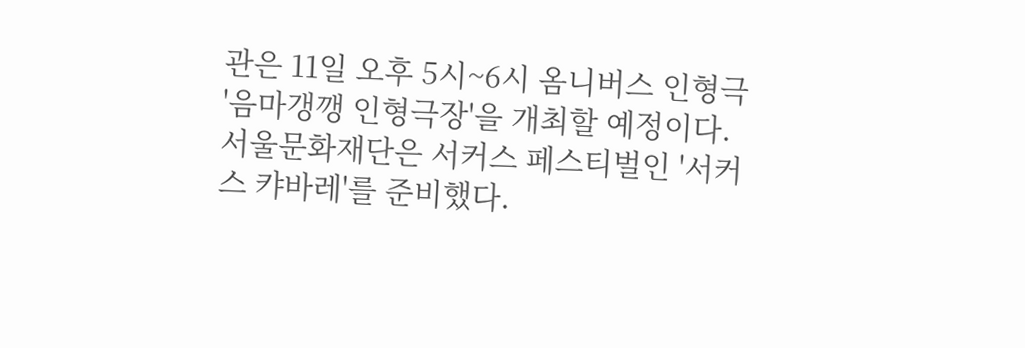관은 11일 오후 5시~6시 옴니버스 인형극 '음마갱깽 인형극장'을 개최할 예정이다. 서울문화재단은 서커스 페스티벌인 '서커스 캬바레'를 준비했다.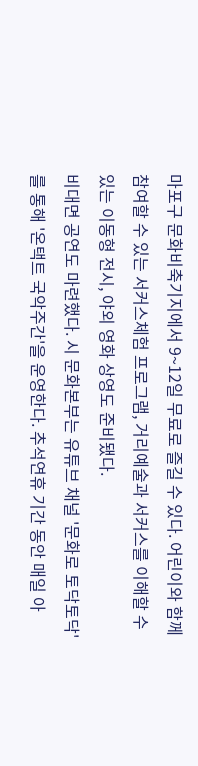마포구 문화비축기지에서 9~12일 무료로 즐길 수 있다. 어린이와 함께 참여할 수 있는 서커스체험 프로그램, 거리예술과 서커스를 이해할 수 있는 이동형 전시, 야외 영화 상영도 준비됐다.
비대면 공연도 마련했다. 시 문화본부는 유튜브 채널 '문화로 토닥토닥'를 통해 '온택트 국악주간'을 운영한다. 추석연휴 기간 동안 매일 아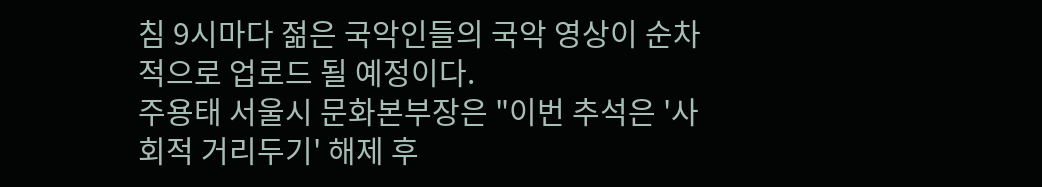침 9시마다 젊은 국악인들의 국악 영상이 순차적으로 업로드 될 예정이다.
주용태 서울시 문화본부장은 "이번 추석은 '사회적 거리두기' 해제 후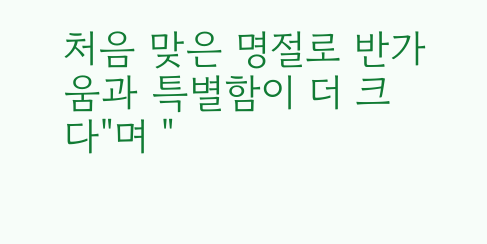처음 맞은 명절로 반가움과 특별함이 더 크다"며 "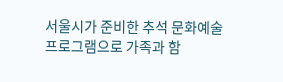서울시가 준비한 추석 문화예술프로그램으로 가족과 함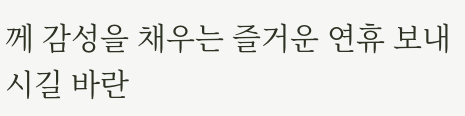께 감성을 채우는 즐거운 연휴 보내시길 바란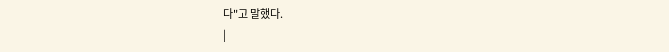다"고 말했다.
|